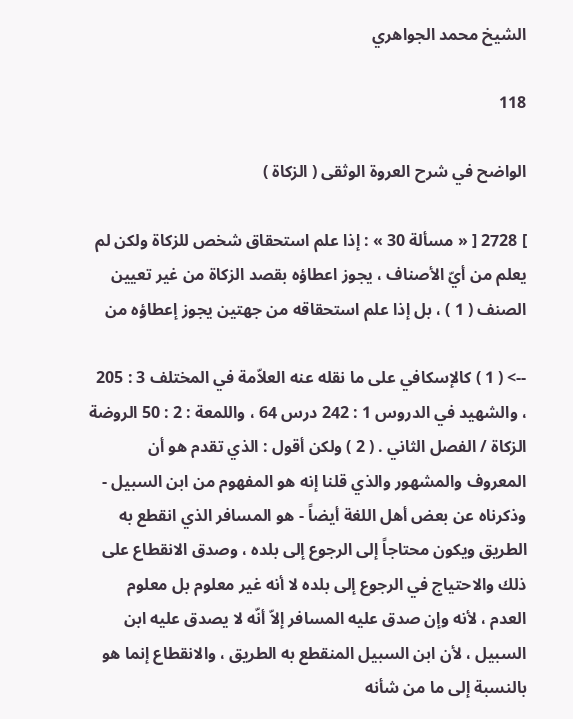الشيخ محمد الجواهري

118

الواضح في شرح العروة الوثقى ( الزكاة )

] 2728 [ « مسألة 30 » : إذا علم استحقاق شخص للزكاة ولكن لم يعلم من أيّ الأصناف ، يجوز اعطاؤه بقصد الزكاة من غير تعيين الصنف ( 1 ) ، بل إذا علم استحقاقه من جهتين يجوز إعطاؤه من

--> ( 1 ) كالإسكافي على ما نقله عنه العلاّمة في المختلف 3 : 205 ، والشهيد في الدروس 1 : 242 درس 64 ، واللمعة : 2 : 50 الروضة الزكاة / الفصل الثاني . ( 2 ) ولكن أقول : الذي تقدم هو أن المعروف والمشهور والذي قلنا إنه هو المفهوم من ابن السبيل - وذكرناه عن بعض أهل اللغة أيضاً - هو المسافر الذي انقطع به الطريق ويكون محتاجاً إلى الرجوع إلى بلده ، وصدق الانقطاع على ذلك والاحتياج في الرجوع إلى بلده لا أنه غير معلوم بل معلوم العدم ، لأنه وإن صدق عليه المسافر إلاّ أنّه لا يصدق عليه ابن السبيل ، لأن ابن السبيل المنقطع به الطريق ، والانقطاع إنما هو بالنسبة إلى ما من شأنه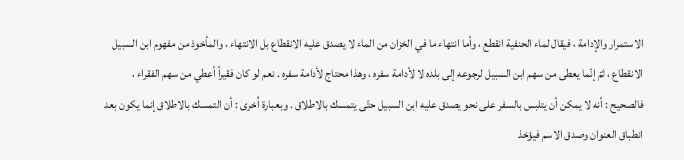الاستمرار والإدامة ، فيقال لماء الحنفية انقطع ، وأما انتهاء ما في الخزان من الماء لا يصدق عليه الانقطاع بل الانتهاء ، والمأخوذ من مفهوم ابن السبيل الانقطاع ، ثمّ إنّما يعطى من سهم ابن السبيل لرجوعه إلى بلده لا لأدامة سفره ، وهذا محتاج لأدامة سفره . نعم لو كان فقيراً أعطي من سهم الفقراء ، فالصحيح : أنه لا يمكن أن يتلبس بالسفر على نحو يصدق عليه ابن السبيل حتّى يتمسك بالاطلاق . وبعبارة اُخرى : أن التمسك بالاطلاق إنما يكون بعد انطباق العنوان وصدق الاسم فيؤخذ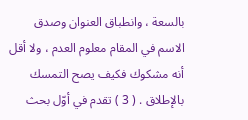بالسعة ، وانطباق العنوان وصدق الاسم في المقام معلوم العدم ، ولا أقل أنه مشكوك فكيف يصح التمسك بالإطلاق . ( 3 ) تقدم في أوّل بحث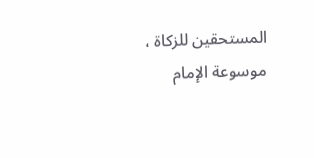المستحقين للزكاة ، موسوعة الإمام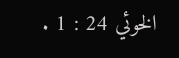الخوئي 24 : 1 .